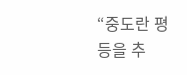“중도란 평등을 추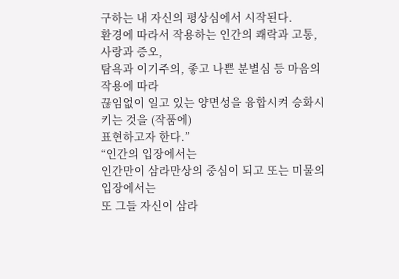구하는 내 자신의 평상심에서 시작된다.
환경에 따라서 작용하는 인간의 쾌락과 고통, 사랑과 증오,
탐욕과 이기주의, 좋고 나쁜 분별심 등 마음의 작용에 따라
끊임없이 일고 있는 양면성을 융합시켜 승화시키는 것을 (작품에)
표현하고자 한다.”
“인간의 입장에서는
인간만이 삼라만상의 중심이 되고 또는 미물의 입장에서는
또 그들 자신이 삼라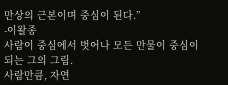만상의 근본이며 중심이 된다.”
-이왈종
사람이 중심에서 벗어나 모든 만물이 중심이 되는 그의 그림.
사람만큼, 자연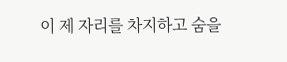이 제 자리를 차지하고 숨을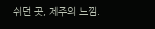쉬던 곳, 제주의 느낌.